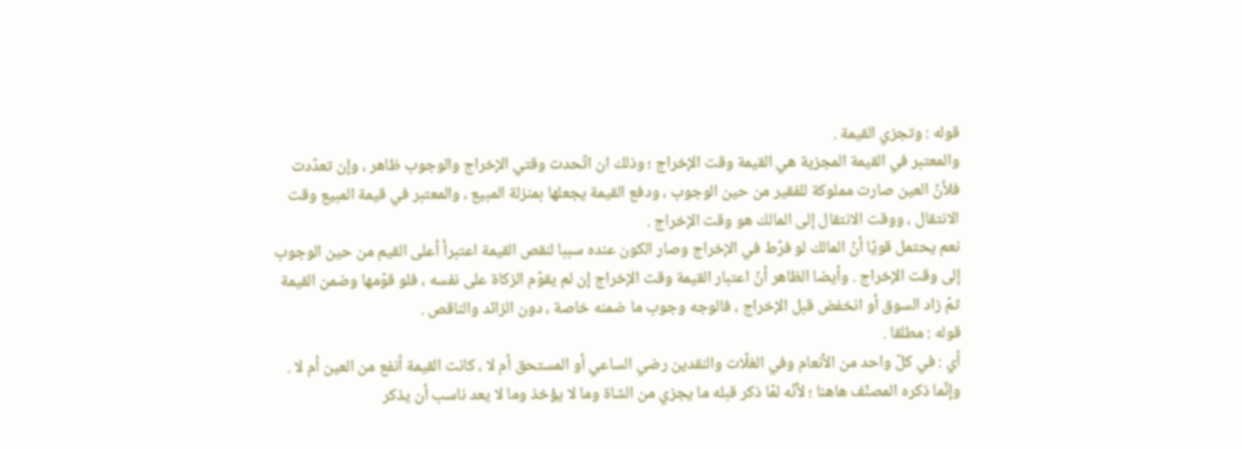قوله : وتجزي القيمة .
والمعتبر في القيمة المجزية هي القيمة وقت الإخراج ؛ وذلك ان اتّحدت وقتي الإخراج والوجوب ظاهر ، وإن تعدّدت فلأنّ العين صارت مملوكة للفقير من حين الوجوب ، ودفع القيمة يجعلها بمنزلة المبيع ، والمعتبر في قيمة المبيع وقت الانتقال ، ووقت الانتقال إلى المالك هو وقت الإخراج .
نعم يحتمل قويّا أنّ المالك لو فرّط في الإخراج وصار الكون عنده سببا لنقص القيمة اعتبرأ أعلى القيم من حين الوجوب إلى وقت الإخراج . وأيضا الظاهر أنّ اعتبار القيمة وقت الإخراج إن لم يقوّم الزكاة على نفسه ، فلو قوّمها وضمن القيمة ثمّ زاد السوق أو انخفض قبل الإخراج ، فالوجه وجوب ما ضمنه خاصة ، دون الزائد والناقص .
قوله : مطلقا .
أي : في كلّ واحد من الأنعام وفي الغلّات والنقدين رضي الساعي أو المستحق أم لا ، كانت القيمة أنفع من العين أم لا .
وإنّما ذكره المصنّف هاهنا ؛ لأنّه لمّا ذكر قبله ما يجزي من الشاة وما لا يؤخذ وما لا يعد ناسب أن يذكر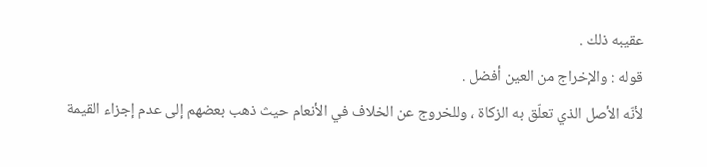عقيبه ذلك .
قوله : والإخراج من العين أفضل .
لأنّه الأصل الذي تعلّق به الزكاة ، وللخروج عن الخلاف في الأنعام حيث ذهب بعضهم إلى عدم إجزاء القيمة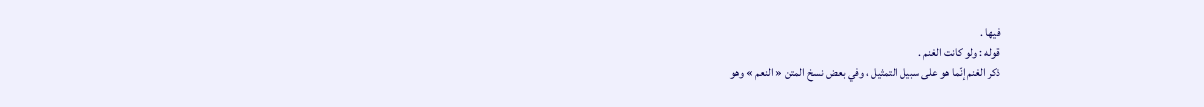فيها .
قوله : ولو كانت الغنم .
ذكر الغنم إنّما هو على سبيل التمثيل ، وفي بعض نسخ المتن « النعم » وهو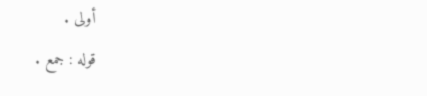أولى .
قوله : جمع .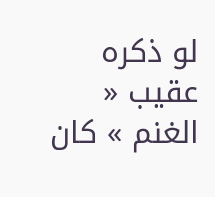لو ذكره عقيب « الغنم » كان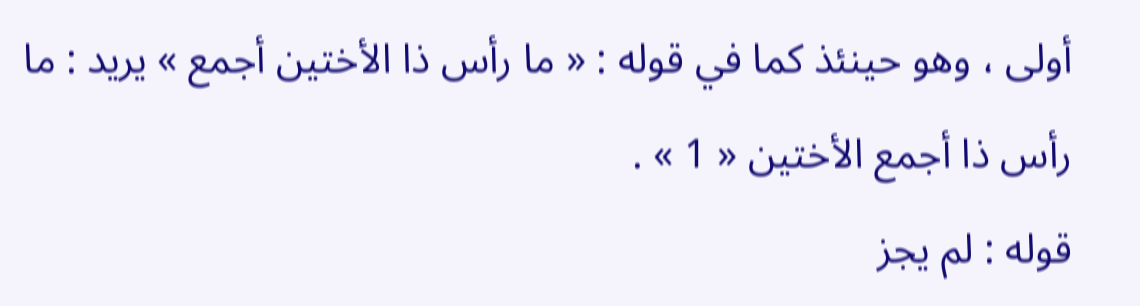أولى ، وهو حينئذ كما في قوله : « ما رأس ذا الأختين أجمع » يريد : ما رأس ذا أجمع الأختين « 1 » .
قوله : لم يجز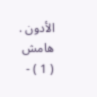الأدون .
هامش
( 1 ) -